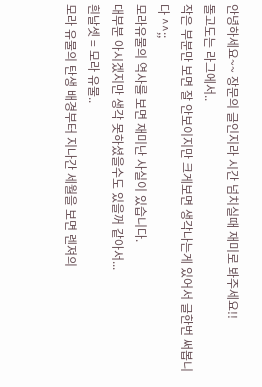안녕하세요~~ 장문의 글인지라 시간 넘치실때 재미로 봐주세요!!
돌고도는 라그에서..
작은 부분만 보면 잘 안보이지만 크게보면 생각나는게 있어서 글한번 써봅니다 ^^;;
모라유물의 역사를 보면 재미난 사실이 있습니다.
대부분 아시겠지만 생각 못하셨을수도 있을꺼 같아서...
흰날셋 = 모라 유물..
모라 유물의 탄생 배경부터 지나간 세월을 보면 렌져의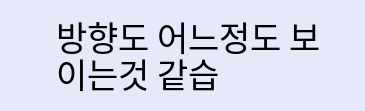방향도 어느정도 보이는것 같습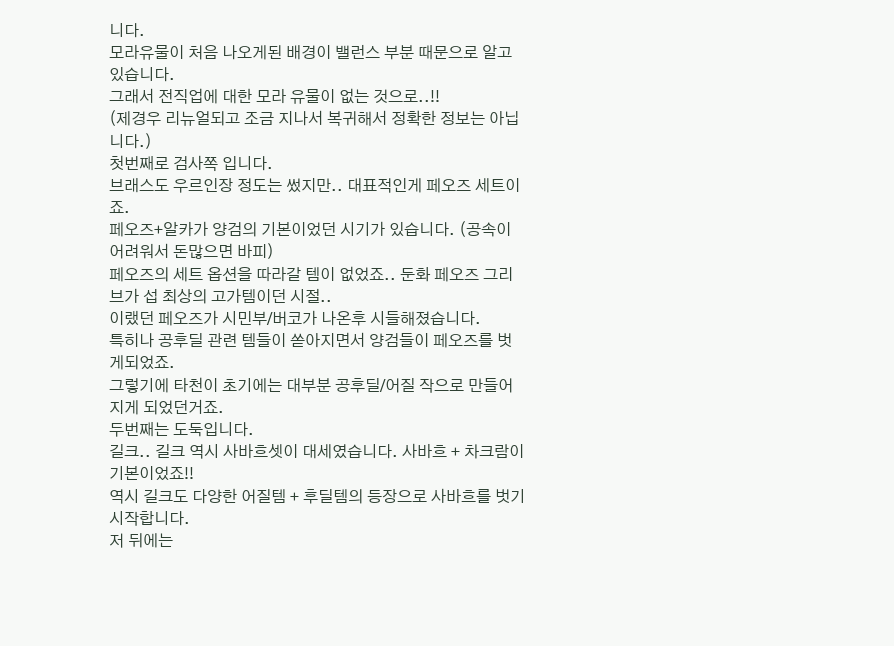니다.
모라유물이 처음 나오게된 배경이 밸런스 부분 때문으로 알고 있습니다.
그래서 전직업에 대한 모라 유물이 없는 것으로..!!
(제경우 리뉴얼되고 조금 지나서 복귀해서 정확한 정보는 아닙니다.)
첫번째로 검사쪽 입니다.
브래스도 우르인장 정도는 썼지만.. 대표적인게 페오즈 세트이죠.
페오즈+알카가 양검의 기본이었던 시기가 있습니다. (공속이 어려워서 돈많으면 바피)
페오즈의 세트 옵션을 따라갈 템이 없었죠.. 둔화 페오즈 그리브가 섭 최상의 고가템이던 시절..
이랬던 페오즈가 시민부/버코가 나온후 시들해졌습니다.
특히나 공후딜 관련 템들이 쏟아지면서 양검들이 페오즈를 벗게되었죠.
그렇기에 타천이 초기에는 대부분 공후딜/어질 작으로 만들어지게 되었던거죠.
두번째는 도둑입니다.
길크.. 길크 역시 사바흐셋이 대세였습니다. 사바흐 + 차크람이 기본이었죠!!
역시 길크도 다양한 어질템 + 후딜템의 등장으로 사바흐를 벗기 시작합니다.
저 뒤에는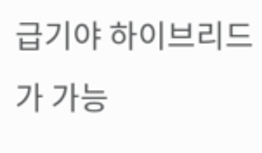급기야 하이브리드가 가능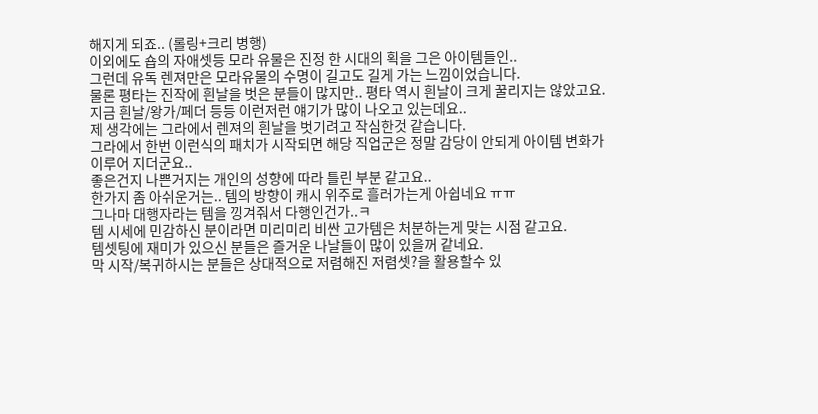해지게 되죠.. (롤링+크리 병행)
이외에도 숍의 자애셋등 모라 유물은 진정 한 시대의 획을 그은 아이템들인..
그런데 유독 렌져만은 모라유물의 수명이 길고도 길게 가는 느낌이었습니다.
물론 평타는 진작에 흰날을 벗은 분들이 많지만.. 평타 역시 흰날이 크게 꿀리지는 않았고요.
지금 흰날/왕가/페더 등등 이런저런 얘기가 많이 나오고 있는데요..
제 생각에는 그라에서 렌져의 흰날을 벗기려고 작심한것 같습니다.
그라에서 한번 이런식의 패치가 시작되면 해당 직업군은 정말 감당이 안되게 아이템 변화가 이루어 지더군요..
좋은건지 나쁜거지는 개인의 성향에 따라 틀린 부분 같고요..
한가지 좀 아쉬운거는.. 템의 방향이 캐시 위주로 흘러가는게 아쉽네요 ㅠㅠ
그나마 대행자라는 템을 낑겨줘서 다행인건가..ㅋ
템 시세에 민감하신 분이라면 미리미리 비싼 고가템은 처분하는게 맞는 시점 같고요.
템셋팅에 재미가 있으신 분들은 즐거운 나날들이 많이 있을꺼 같네요.
막 시작/복귀하시는 분들은 상대적으로 저렴해진 저렴셋?을 활용할수 있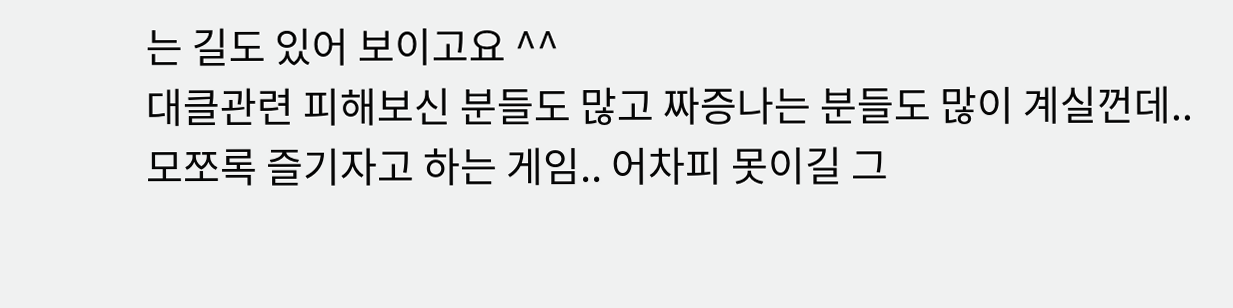는 길도 있어 보이고요 ^^
대클관련 피해보신 분들도 많고 짜증나는 분들도 많이 계실껀데..
모쪼록 즐기자고 하는 게임.. 어차피 못이길 그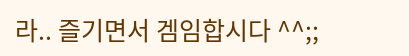라.. 즐기면서 겜임합시다 ^^;;